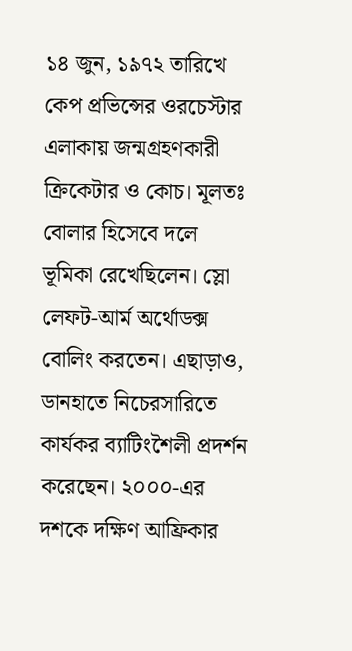১৪ জুন, ১৯৭২ তারিখে কেপ প্রভিন্সের ওরচেস্টার এলাকায় জন্মগ্রহণকারী ক্রিকেটার ও কোচ। মূলতঃ বোলার হিসেবে দলে ভূমিকা রেখেছিলেন। স্লো লেফট-আর্ম অর্থোডক্স বোলিং করতেন। এছাড়াও, ডানহাতে নিচেরসারিতে কার্যকর ব্যাটিংশৈলী প্রদর্শন করেছেন। ২০০০-এর দশকে দক্ষিণ আফ্রিকার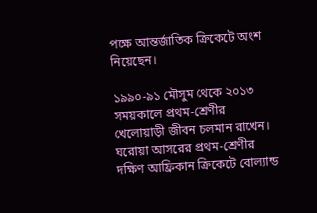পক্ষে আন্তর্জাতিক ক্রিকেটে অংশ নিয়েছেন।

১৯৯০-৯১ মৌসুম থেকে ২০১৩ সময়কালে প্রথম-শ্রেণীর খেলোয়াড়ী জীবন চলমান রাখেন। ঘরোয়া আসরের প্রথম-শ্রেণীর দক্ষিণ আফ্রিকান ক্রিকেটে বোল্যান্ড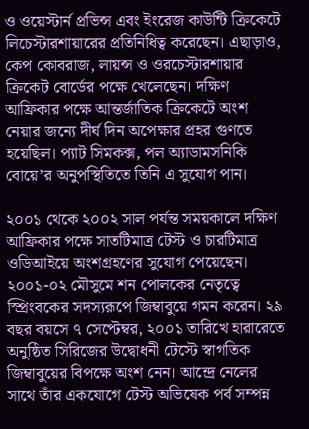ও ওয়েস্টার্ন প্রভিন্স এবং ইংরেজ কাউন্টি ক্রিকেটে লিচেস্টারশায়ারের প্রতিনিধিত্ব করেছেন। এছাড়াও, কেপ কোবরাজ, লায়ন্স ও ওরচেস্টারশায়ার ক্রিকেট বোর্ডের পক্ষে খেলেছেন। দক্ষিণ আফ্রিকার পক্ষে আন্তর্জাতিক ক্রিকেটে অংশ নেয়ার জন্যে দীর্ঘ দিন অপেক্ষার প্রহর গুণতে হয়েছিল। প্যাট সিমকক্স, পল অ্যাডামসনিকি বোয়ে’র অনুপস্থিতিতে তিনি এ সুযোগ পান।

২০০১ থেকে ২০০২ সাল পর্যন্ত সময়কালে দক্ষিণ আফ্রিকার পক্ষে সাতটিমাত্র টেস্ট ও চারটিমাত্র ওডিআইয়ে অংশগ্রহণের সুযোগ পেয়েছেন। ২০০১-০২ মৌসুমে শন পোলকের নেতৃত্বে স্প্রিংবকের সদস্যরূপে জিম্বাবুয়ে গমন করেন। ২৯ বছর বয়সে ৭ সেপ্টেম্বর, ২০০১ তারিখে হারারেতে অনুষ্ঠিত সিরিজের উদ্বোধনী টেস্টে স্বাগতিক জিম্বাবুয়ের বিপক্ষে অংশ নেন। আন্দ্রে নেলের সাথে তাঁর একযোগে টেস্ট অভিষেক পর্ব সম্পন্ন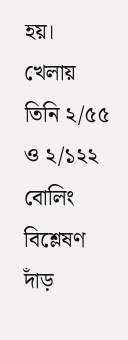হয়। খেলায় তিনি ২/৫৫ ও ২/১২২ বোলিং বিশ্লেষণ দাঁড়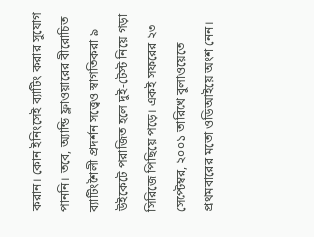করান। কোন ইনিংসেই ব্যাটিং করার সুযোগ পাননি। তবে, অ্যান্ডি ফ্লাওয়ারের বীরোচিত ব্যাটিংশৈলী প্রদর্শন সত্ত্বেও স্বাগতিকরা ৯ উইকেটে পরাজিত হলে দুই-টেস্ট নিয়ে গড়া সিরিজে পিছিয়ে পড়ে। একই সফরের ২৩ সেপ্টেম্বর, ২০০১ তারিখে বুলাওয়েতে প্রথমবারের মতো ওডিআইয়ে অংশ নেন।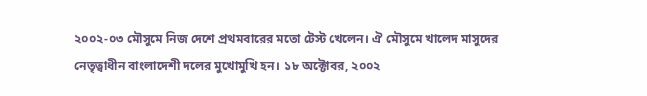২০০২-০৩ মৌসুমে নিজ দেশে প্রথমবারের মতো টেস্ট খেলেন। ঐ মৌসুমে খালেদ মাসুদের নেতৃত্বাধীন বাংলাদেশী দলের মুখোমুখি হন। ১৮ অক্টোবর, ২০০২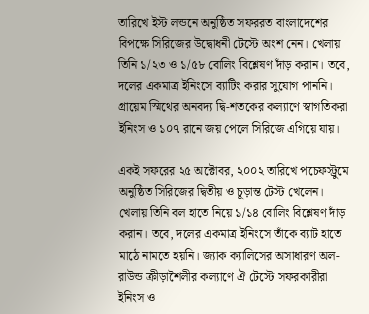তারিখে ইস্ট লন্ডনে অনুষ্ঠিত সফররত বাংলাদেশের বিপক্ষে সিরিজের উদ্বোধনী টেস্টে অংশ নেন। খেলায় তিনি ১/২৩ ও ১/৫৮ বোলিং বিশ্লেষণ দাঁড় করান। তবে, দলের একমাত্র ইনিংসে ব্যাটিং করার সুযোগ পাননি। গ্রায়েম স্মিথের অনবদ্য দ্বি-শতকের কল্যাণে স্বাগতিকরা ইনিংস ও ১০৭ রানে জয় পেলে সিরিজে এগিয়ে যায়।

একই সফরের ২৫ অক্টোবর, ২০০২ তারিখে পচেফস্ট্রুমে অনুষ্ঠিত সিরিজের দ্বিতীয় ও চূড়ান্ত টেস্ট খেলেন। খেলায় তিনি বল হাতে নিয়ে ১/১৪ বোলিং বিশ্লেষণ দাঁড় করান। তবে, দলের একমাত্র ইনিংসে তাঁকে ব্যাট হাতে মাঠে নামতে হয়নি। জ্যাক ক্যালিসের অসাধারণ অল-রাউন্ড ক্রীড়াশৈলীর কল্যাণে ঐ টেস্টে সফরকারীরা ইনিংস ও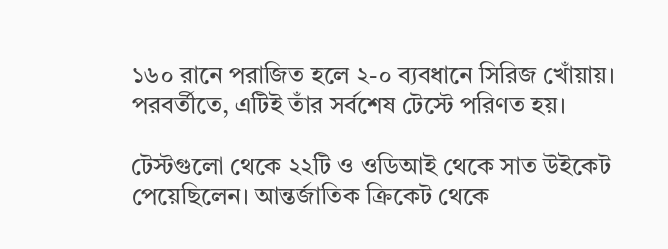১৬০ রানে পরাজিত হলে ২-০ ব্যবধানে সিরিজ খোঁয়ায়। পরবর্তীতে, এটিই তাঁর সর্বশেষ টেস্টে পরিণত হয়।

টেস্টগুলো থেকে ২২টি ও ওডিআই থেকে সাত উইকেট পেয়েছিলেন। আন্তর্জাতিক ক্রিকেট থেকে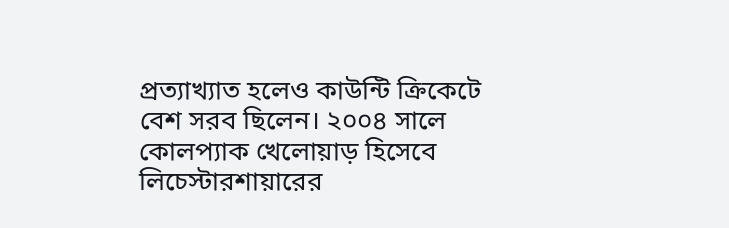প্রত্যাখ্যাত হলেও কাউন্টি ক্রিকেটে বেশ সরব ছিলেন। ২০০৪ সালে কোলপ্যাক খেলোয়াড় হিসেবে লিচেস্টারশায়ারের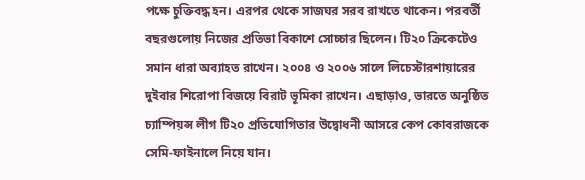পক্ষে চুক্তিবদ্ধ হন। এরপর থেকে সাজঘর সরব রাখতে থাকেন। পরবর্তী বছরগুলোয় নিজের প্রতিভা বিকাশে সোচ্চার ছিলেন। টি২০ ক্রিকেটেও সমান ধারা অব্যাহত রাখেন। ২০০৪ ও ২০০৬ সালে লিচেস্টারশায়ারের দুইবার শিরোপা বিজয়ে বিরাট ভূমিকা রাখেন। এছাড়াও, ভারতে অনুষ্ঠিত চ্যাম্পিয়ন্স লীগ টি২০ প্রতিযোগিতার উদ্বোধনী আসরে কেপ কোবরাজকে সেমি-ফাইনালে নিয়ে যান।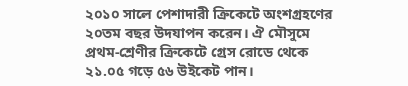২০১০ সালে পেশাদারী ক্রিকেটে অংশগ্রহণের ২০তম বছর উদযাপন করেন। ঐ মৌসুমে প্রথম-শ্রেণীর ক্রিকেটে গ্রেস রোডে থেকে ২১.০৫ গড়ে ৫৬ উইকেট পান।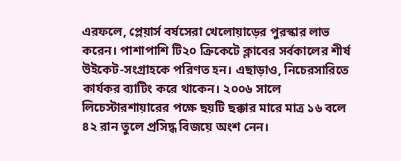এরফলে, প্লেয়ার্স বর্ষসেরা খেলোয়াড়ের পুরস্কার লাভ করেন। পাশাপাশি টি২০ ক্রিকেটে ক্লাবের সর্বকালের শীর্ষ উইকেট-সংগ্রাহকে পরিণত হন। এছাড়াও, নিচেরসারিতে কার্যকর ব্যাটিং করে থাকেন। ২০০৬ সালে লিচেস্টারশায়ারের পক্ষে ছয়টি ছক্কার মারে মাত্র ১৬ বলে ৪২ রান তুলে প্রসিদ্ধ বিজয়ে অংশ নেন।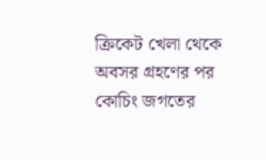ক্রিকেট খেলা থেকে অবসর গ্রহণের পর কোচিং জগতের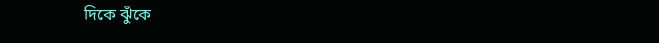দিকে ঝুঁকে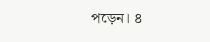পড়েন। ৪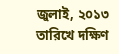জুলাই, ২০১৩ তারিখে দক্ষিণ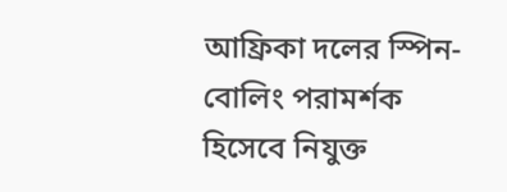আফ্রিকা দলের স্পিন-বোলিং পরামর্শক হিসেবে নিযুক্ত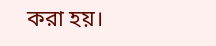করা হয়।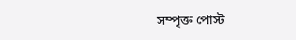সম্পৃক্ত পোস্ট